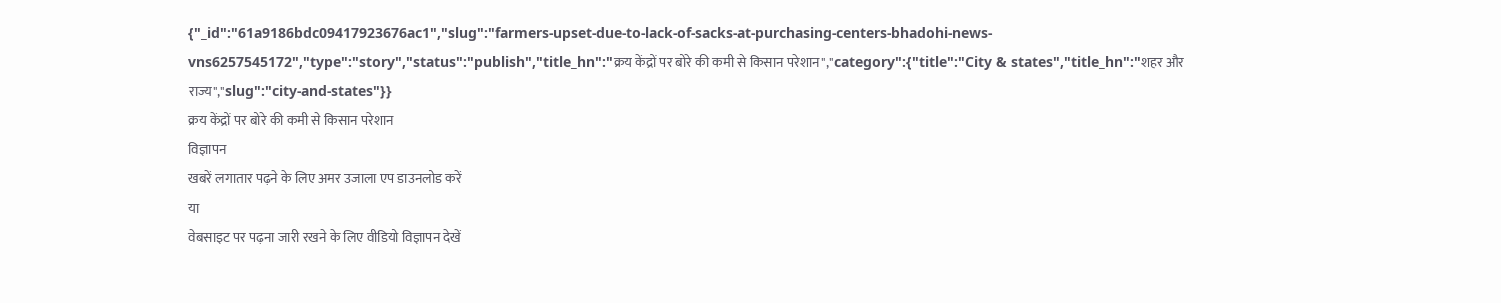{"_id":"61a9186bdc09417923676ac1","slug":"farmers-upset-due-to-lack-of-sacks-at-purchasing-centers-bhadohi-news-vns6257545172","type":"story","status":"publish","title_hn":"क्रय केंद्रों पर बोरे की कमी से किसान परेशान","category":{"title":"City & states","title_hn":"शहर और राज्य","slug":"city-and-states"}}
क्रय केंद्रों पर बोरे की कमी से किसान परेशान
विज्ञापन
खबरें लगातार पढ़ने के लिए अमर उजाला एप डाउनलोड करें
या
वेबसाइट पर पढ़ना जारी रखने के लिए वीडियो विज्ञापन देखें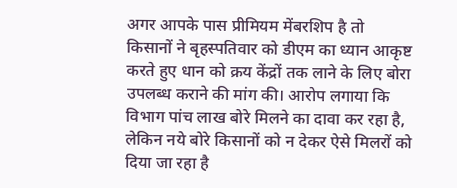अगर आपके पास प्रीमियम मेंबरशिप है तो
किसानों ने बृहस्पतिवार को डीएम का ध्यान आकृष्ट करते हुए धान को क्रय केंद्रों तक लाने के लिए बोरा उपलब्ध कराने की मांग की। आरोप लगाया कि विभाग पांच लाख बोरे मिलने का दावा कर रहा है, लेकिन नये बोरे किसानों को न देकर ऐसे मिलरों को दिया जा रहा है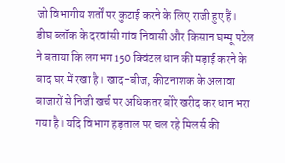जो विभागीय शर्तों पर कुटाई करने के लिए राजी हुए हैं।
डीघ ब्लॉक के दरवांसी गांव निवासी और किसान घम्मू पटेल ने बताया कि लगभग 150 क्विंटल धान की मड़ाई करने के बाद घर में रखा है। खाद-बीज, कीटनाशक के अलावा बाजारों से निजी खर्च पर अधिकतर बोरे खरीद कर धान भरा गया है। यदि विभाग हड़ताल पर चल रहे मिलर्स की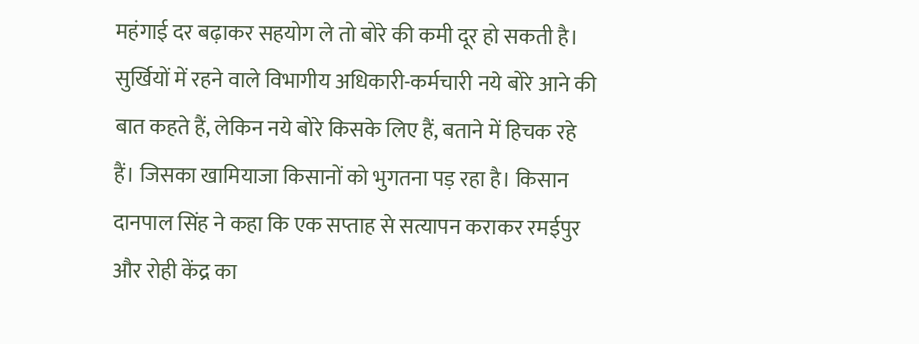महंगाई दर बढ़ाकर सहयोग ले तो बोरे की कमी दूर हो सकती है। सुर्खियों में रहने वाले विभागीय अधिकारी-कर्मचारी नये बोरे आने की बात कहते हैं, लेकिन नये बोरे किसके लिए हैं, बताने में हिचक रहे हैं। जिसका खामियाजा किसानों को भुगतना पड़ रहा है। किसान दानपाल सिंह ने कहा कि एक सप्ताह से सत्यापन कराकर रमईपुर और रोही केंद्र का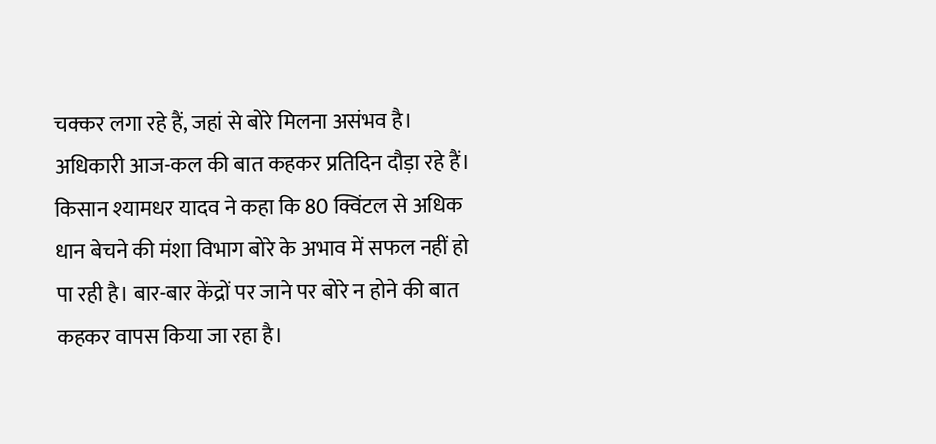चक्कर लगा रहे हैं, जहां से बोरे मिलना असंभव है। अधिकारी आज-कल की बात कहकर प्रतिदिन दौड़ा रहे हैं। किसान श्यामधर यादव ने कहा कि 80 क्विंटल से अधिक धान बेचने की मंशा विभाग बोरे के अभाव में सफल नहीं हो पा रही है। बार-बार केंद्रों पर जाने पर बोरे न होने की बात कहकर वापस किया जा रहा है।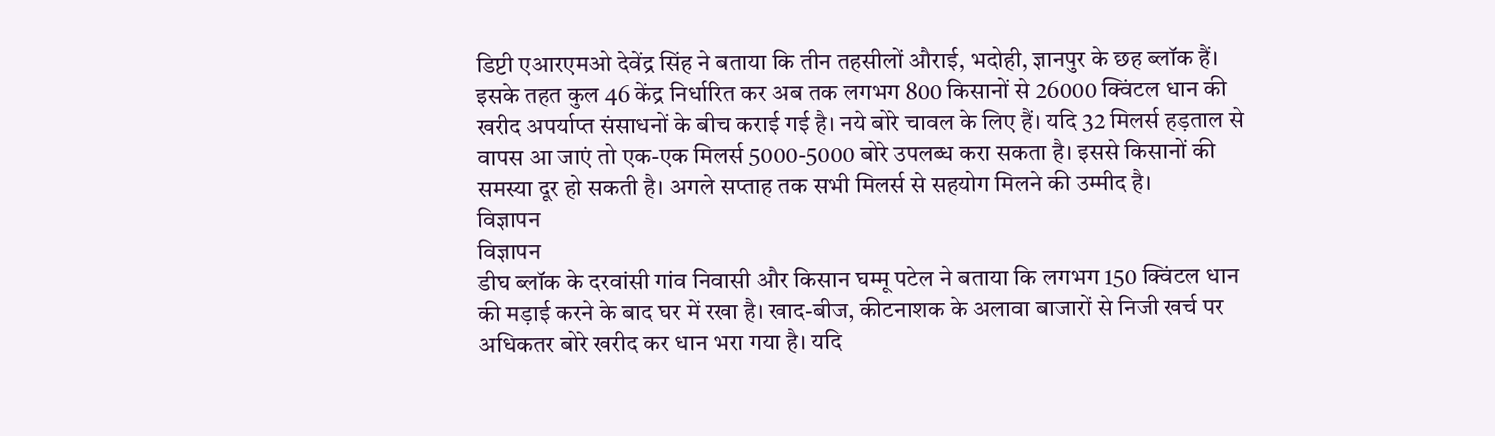डिप्टी एआरएमओ देवेंद्र सिंह ने बताया कि तीन तहसीलों औराई, भदोही, ज्ञानपुर के छह ब्लॉक हैं। इसके तहत कुल 46 केंद्र निर्धारित कर अब तक लगभग 800 किसानों से 26000 क्विंटल धान की खरीद अपर्याप्त संसाधनों के बीच कराई गई है। नये बोरे चावल के लिए हैं। यदि 32 मिलर्स हड़ताल से वापस आ जाएं तो एक-एक मिलर्स 5000-5000 बोरे उपलब्ध करा सकता है। इससे किसानों की समस्या दूर हो सकती है। अगले सप्ताह तक सभी मिलर्स से सहयोग मिलने की उम्मीद है।
विज्ञापन
विज्ञापन
डीघ ब्लॉक के दरवांसी गांव निवासी और किसान घम्मू पटेल ने बताया कि लगभग 150 क्विंटल धान की मड़ाई करने के बाद घर में रखा है। खाद-बीज, कीटनाशक के अलावा बाजारों से निजी खर्च पर अधिकतर बोरे खरीद कर धान भरा गया है। यदि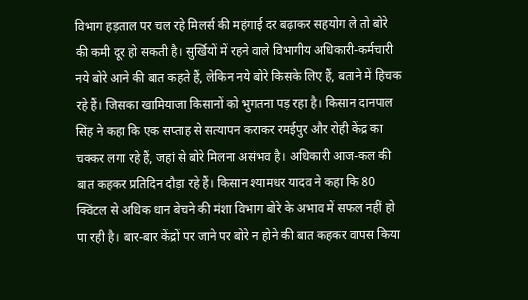विभाग हड़ताल पर चल रहे मिलर्स की महंगाई दर बढ़ाकर सहयोग ले तो बोरे की कमी दूर हो सकती है। सुर्खियों में रहने वाले विभागीय अधिकारी-कर्मचारी नये बोरे आने की बात कहते हैं, लेकिन नये बोरे किसके लिए हैं, बताने में हिचक रहे हैं। जिसका खामियाजा किसानों को भुगतना पड़ रहा है। किसान दानपाल सिंह ने कहा कि एक सप्ताह से सत्यापन कराकर रमईपुर और रोही केंद्र का चक्कर लगा रहे हैं, जहां से बोरे मिलना असंभव है। अधिकारी आज-कल की बात कहकर प्रतिदिन दौड़ा रहे हैं। किसान श्यामधर यादव ने कहा कि 80 क्विंटल से अधिक धान बेचने की मंशा विभाग बोरे के अभाव में सफल नहीं हो पा रही है। बार-बार केंद्रों पर जाने पर बोरे न होने की बात कहकर वापस किया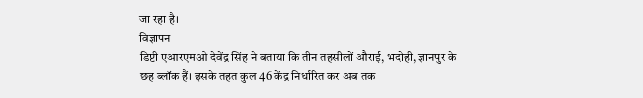जा रहा है।
विज्ञापन
डिप्टी एआरएमओ देवेंद्र सिंह ने बताया कि तीन तहसीलों औराई, भदोही, ज्ञानपुर के छह ब्लॉक हैं। इसके तहत कुल 46 केंद्र निर्धारित कर अब तक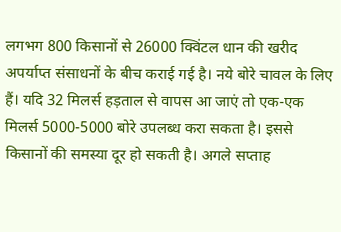लगभग 800 किसानों से 26000 क्विंटल धान की खरीद अपर्याप्त संसाधनों के बीच कराई गई है। नये बोरे चावल के लिए हैं। यदि 32 मिलर्स हड़ताल से वापस आ जाएं तो एक-एक मिलर्स 5000-5000 बोरे उपलब्ध करा सकता है। इससे किसानों की समस्या दूर हो सकती है। अगले सप्ताह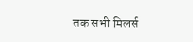तक सभी मिलर्स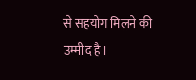से सहयोग मिलने की उम्मीद है।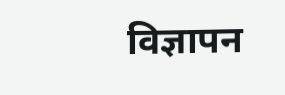विज्ञापन